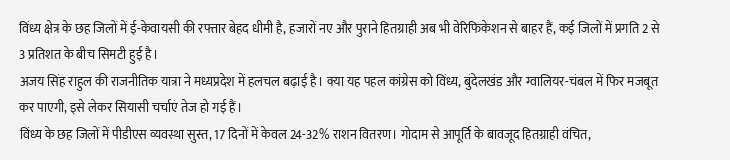विंध्य क्षेत्र के छह जिलों में ई-केवायसी की रफ्तार बेहद धीमी है, हजारों नए और पुराने हितग्राही अब भी वेरिफिकेशन से बाहर हैं, कई जिलों में प्रगति 2 से 3 प्रतिशत के बीच सिमटी हुई है।
अजय सिंह राहुल की राजनीतिक यात्रा ने मध्यप्रदेश में हलचल बढ़ाई है। क्या यह पहल कांग्रेस को विंध्य, बुंदेलखंड और ग्वालियर-चंबल में फिर मजबूत कर पाएगी, इसे लेकर सियासी चर्चाएं तेज हो गई हैं।
विंध्य के छह जिलों में पीडीएस व्यवस्था सुस्त, 17 दिनों में केवल 24-32% राशन वितरण। गोदाम से आपूर्ति के बावजूद हितग्राही वंचित,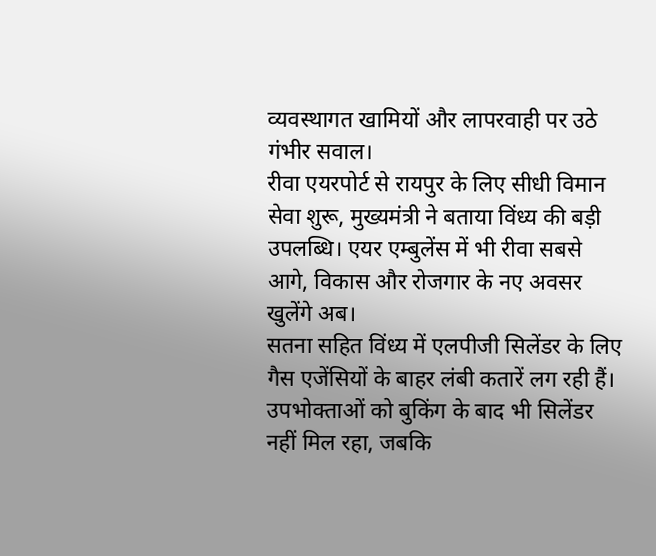व्यवस्थागत खामियों और लापरवाही पर उठे गंभीर सवाल।
रीवा एयरपोर्ट से रायपुर के लिए सीधी विमान सेवा शुरू, मुख्यमंत्री ने बताया विंध्य की बड़ी उपलब्धि। एयर एम्बुलेंस में भी रीवा सबसे आगे, विकास और रोजगार के नए अवसर खुलेंगे अब।
सतना सहित विंध्य में एलपीजी सिलेंडर के लिए गैस एजेंसियों के बाहर लंबी कतारें लग रही हैं। उपभोक्ताओं को बुकिंग के बाद भी सिलेंडर नहीं मिल रहा, जबकि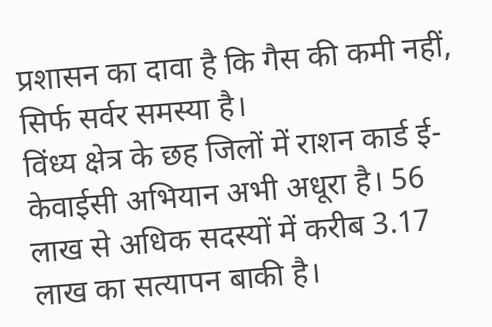प्रशासन का दावा है कि गैस की कमी नहीं, सिर्फ सर्वर समस्या है।
विंध्य क्षेत्र के छह जिलों में राशन कार्ड ई-केवाईसी अभियान अभी अधूरा है। 56 लाख से अधिक सदस्यों में करीब 3.17 लाख का सत्यापन बाकी है।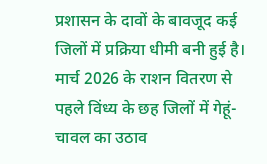प्रशासन के दावों के बावजूद कई जिलों में प्रक्रिया धीमी बनी हुई है।
मार्च 2026 के राशन वितरण से पहले विंध्य के छह जिलों में गेहूं-चावल का उठाव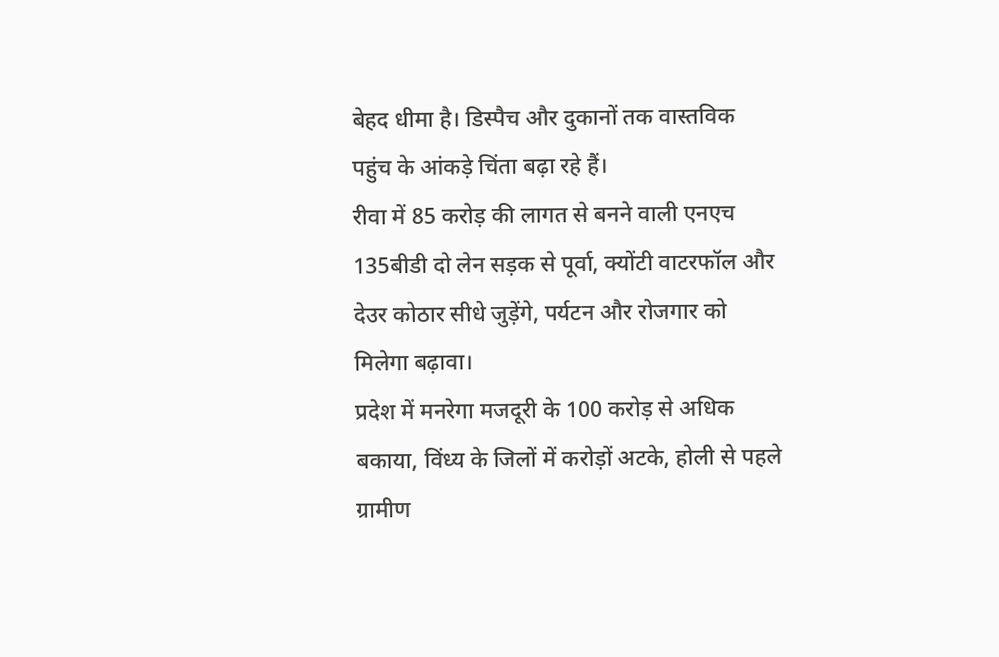बेहद धीमा है। डिस्पैच और दुकानों तक वास्तविक पहुंच के आंकड़े चिंता बढ़ा रहे हैं।
रीवा में 85 करोड़ की लागत से बनने वाली एनएच 135बीडी दो लेन सड़क से पूर्वा, क्योंटी वाटरफॉल और देउर कोठार सीधे जुड़ेंगे, पर्यटन और रोजगार को मिलेगा बढ़ावा।
प्रदेश में मनरेगा मजदूरी के 100 करोड़ से अधिक बकाया, विंध्य के जिलों में करोड़ों अटके, होली से पहले ग्रामीण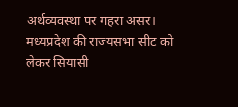अर्थव्यवस्था पर गहरा असर।
मध्यप्रदेश की राज्यसभा सीट को लेकर सियासी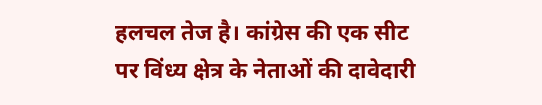हलचल तेज है। कांग्रेस की एक सीट पर विंध्य क्षेत्र के नेताओं की दावेदारी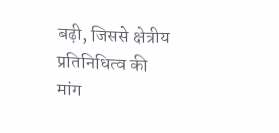बढ़ी, जिससे क्षेत्रीय प्रतिनिधित्व की मांग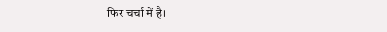फिर चर्चा में है।